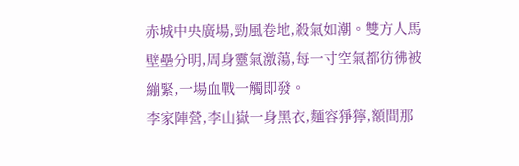赤城中央廣場,勁風卷地,殺氣如潮。雙方人馬壁壘分明,周身靈氣激蕩,每一寸空氣都彷彿被繃緊,一場血戰一觸即發。
李家陣營,李山嶽一身黑衣,麵容猙獰,額間那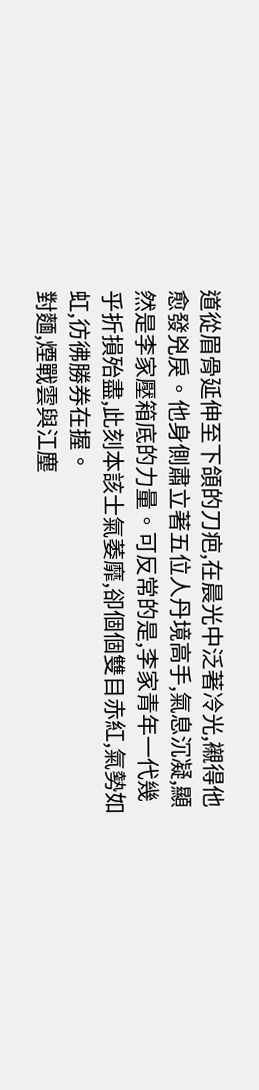道從眉骨延伸至下頜的刀疤,在晨光中泛著冷光,襯得他愈發兇戾。他身側肅立著五位人丹境高手,氣息沉凝,顯然是李家壓箱底的力量。可反常的是,李家青年一代幾乎折損殆盡,此刻本該士氣萎靡,卻個個雙目赤紅,氣勢如虹,彷彿勝券在握。
對麵,煙戰雲與江塵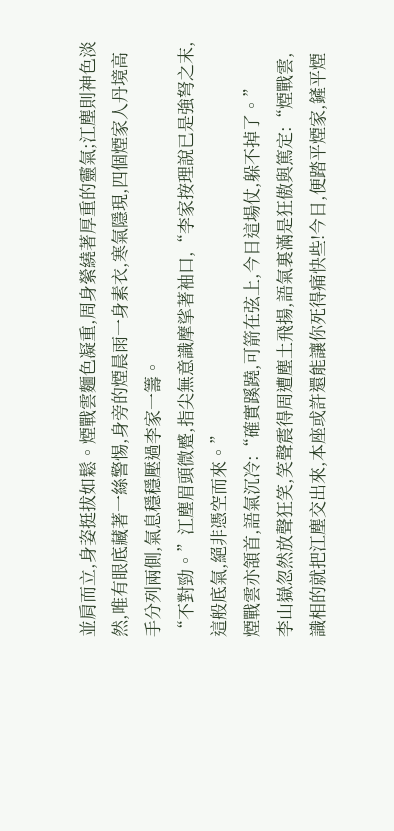並肩而立,身姿挺拔如鬆。煙戰雲麵色凝重,周身縈繞著厚重的靈氣;江塵則神色淡然,唯有眼底藏著一絲警惕,身旁的煙晨雨一身素衣,寒氣隱現,四個煙家人丹境高手分列兩側,氣息穩穩壓過李家一籌。
“不對勁。”江塵眉頭微蹙,指尖無意識摩挲著袖口,“李家按理說已是強弩之末,這般底氣,絕非憑空而來。”
煙戰雲亦頷首,語氣沉冷:“確實蹊蹺,可箭在弦上,今日這場仗,躲不掉了。”
李山嶽忽然放聲狂笑,笑聲震得周遭塵土飛揚,語氣裏滿是狂傲與篤定:“煙戰雲,識相的就把江塵交出來,本座或許還能讓你死得痛快些!今日,便踏平煙家,鏟平煙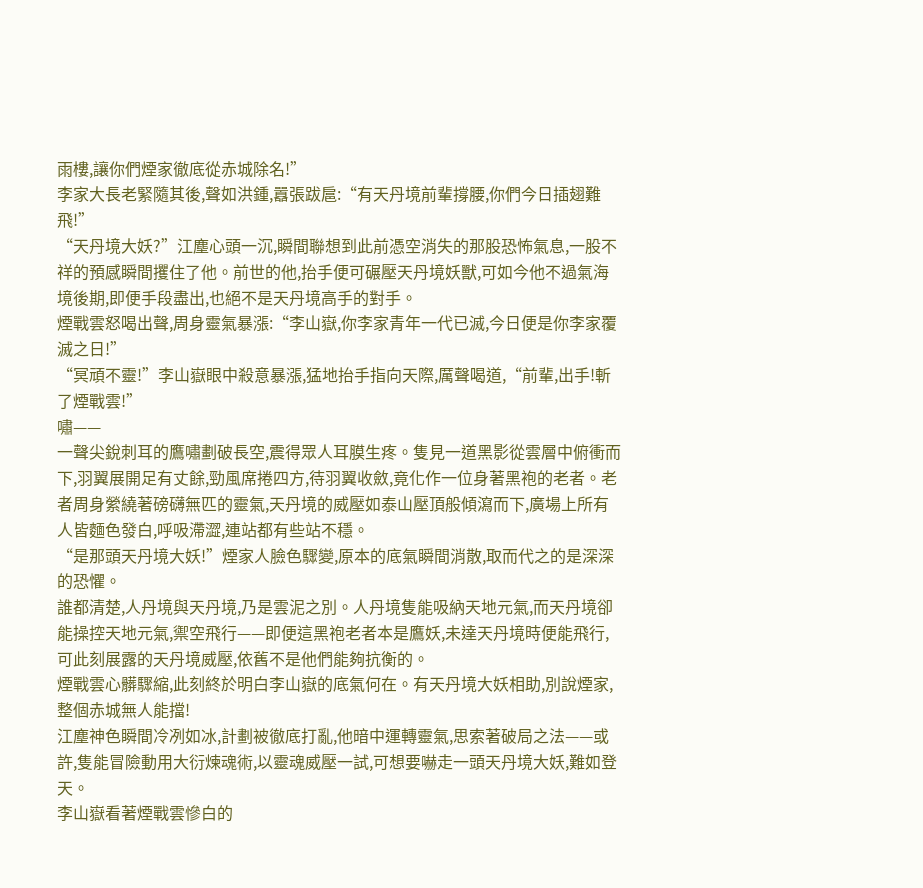雨樓,讓你們煙家徹底從赤城除名!”
李家大長老緊隨其後,聲如洪鍾,囂張跋扈:“有天丹境前輩撐腰,你們今日插翅難飛!”
“天丹境大妖?”江塵心頭一沉,瞬間聯想到此前憑空消失的那股恐怖氣息,一股不祥的預感瞬間攫住了他。前世的他,抬手便可碾壓天丹境妖獸,可如今他不過氣海境後期,即便手段盡出,也絕不是天丹境高手的對手。
煙戰雲怒喝出聲,周身靈氣暴漲:“李山嶽,你李家青年一代已滅,今日便是你李家覆滅之日!”
“冥頑不靈!”李山嶽眼中殺意暴漲,猛地抬手指向天際,厲聲喝道,“前輩,出手!斬了煙戰雲!”
嘯——
一聲尖銳刺耳的鷹嘯劃破長空,震得眾人耳膜生疼。隻見一道黑影從雲層中俯衝而下,羽翼展開足有丈餘,勁風席捲四方,待羽翼收斂,竟化作一位身著黑袍的老者。老者周身縈繞著磅礴無匹的靈氣,天丹境的威壓如泰山壓頂般傾瀉而下,廣場上所有人皆麵色發白,呼吸滯澀,連站都有些站不穩。
“是那頭天丹境大妖!”煙家人臉色驟變,原本的底氣瞬間消散,取而代之的是深深的恐懼。
誰都清楚,人丹境與天丹境,乃是雲泥之別。人丹境隻能吸納天地元氣,而天丹境卻能操控天地元氣,禦空飛行——即便這黑袍老者本是鷹妖,未達天丹境時便能飛行,可此刻展露的天丹境威壓,依舊不是他們能夠抗衡的。
煙戰雲心髒驟縮,此刻終於明白李山嶽的底氣何在。有天丹境大妖相助,別說煙家,整個赤城無人能擋!
江塵神色瞬間冷冽如冰,計劃被徹底打亂,他暗中運轉靈氣,思索著破局之法——或許,隻能冒險動用大衍煉魂術,以靈魂威壓一試,可想要嚇走一頭天丹境大妖,難如登天。
李山嶽看著煙戰雲慘白的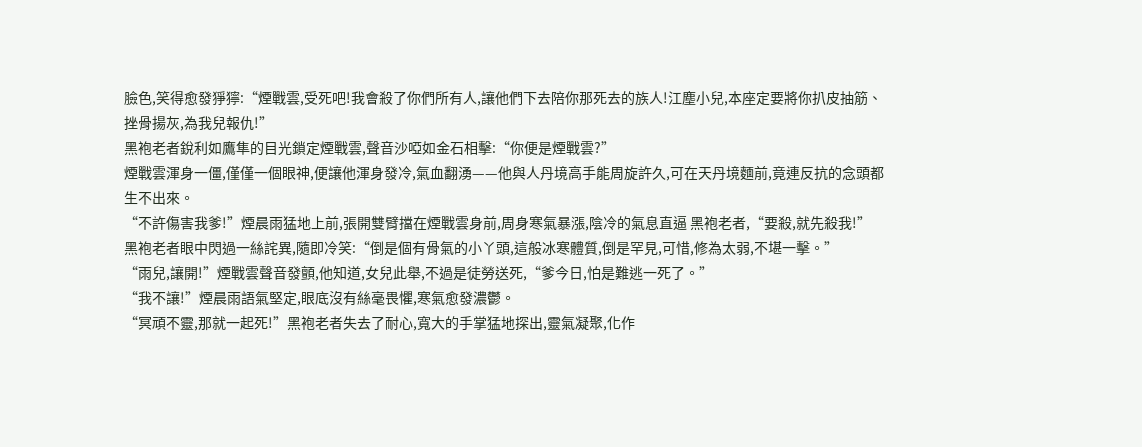臉色,笑得愈發猙獰:“煙戰雲,受死吧!我會殺了你們所有人,讓他們下去陪你那死去的族人!江塵小兒,本座定要將你扒皮抽筋、挫骨揚灰,為我兒報仇!”
黑袍老者銳利如鷹隼的目光鎖定煙戰雲,聲音沙啞如金石相擊:“你便是煙戰雲?”
煙戰雲渾身一僵,僅僅一個眼神,便讓他渾身發冷,氣血翻湧——他與人丹境高手能周旋許久,可在天丹境麵前,竟連反抗的念頭都生不出來。
“不許傷害我爹!”煙晨雨猛地上前,張開雙臂擋在煙戰雲身前,周身寒氣暴漲,陰冷的氣息直逼 黑袍老者,“要殺,就先殺我!”
黑袍老者眼中閃過一絲詫異,隨即冷笑:“倒是個有骨氣的小丫頭,這般冰寒體質,倒是罕見,可惜,修為太弱,不堪一擊。”
“雨兒,讓開!”煙戰雲聲音發顫,他知道,女兒此舉,不過是徒勞送死,“爹今日,怕是難逃一死了。”
“我不讓!”煙晨雨語氣堅定,眼底沒有絲毫畏懼,寒氣愈發濃鬱。
“冥頑不靈,那就一起死!”黑袍老者失去了耐心,寬大的手掌猛地探出,靈氣凝聚,化作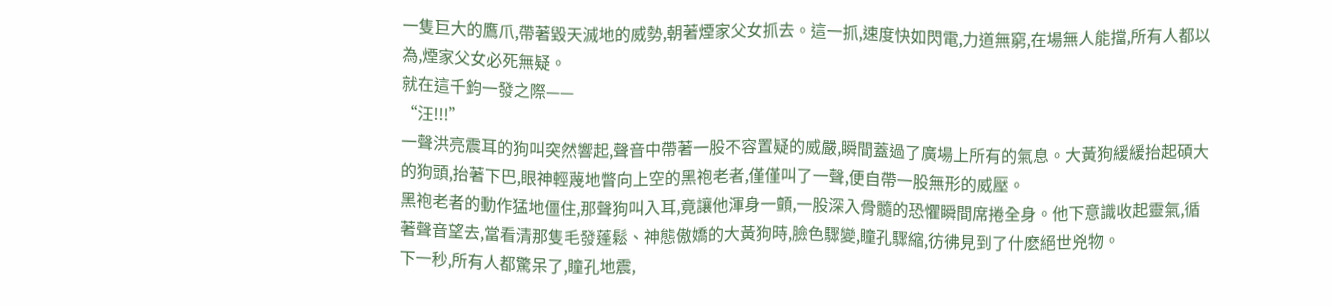一隻巨大的鷹爪,帶著毀天滅地的威勢,朝著煙家父女抓去。這一抓,速度快如閃電,力道無窮,在場無人能擋,所有人都以為,煙家父女必死無疑。
就在這千鈞一發之際——
“汪!!!”
一聲洪亮震耳的狗叫突然響起,聲音中帶著一股不容置疑的威嚴,瞬間蓋過了廣場上所有的氣息。大黃狗緩緩抬起碩大的狗頭,抬著下巴,眼神輕蔑地瞥向上空的黑袍老者,僅僅叫了一聲,便自帶一股無形的威壓。
黑袍老者的動作猛地僵住,那聲狗叫入耳,竟讓他渾身一顫,一股深入骨髓的恐懼瞬間席捲全身。他下意識收起靈氣,循著聲音望去,當看清那隻毛發蓬鬆、神態傲嬌的大黃狗時,臉色驟變,瞳孔驟縮,彷彿見到了什麽絕世兇物。
下一秒,所有人都驚呆了,瞳孔地震,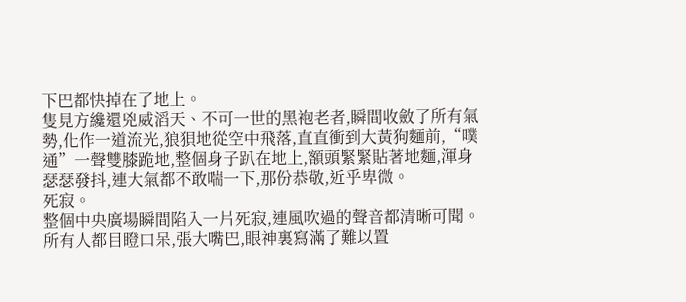下巴都快掉在了地上。
隻見方纔還兇威滔天、不可一世的黑袍老者,瞬間收斂了所有氣勢,化作一道流光,狼狽地從空中飛落,直直衝到大黃狗麵前,“噗通”一聲雙膝跪地,整個身子趴在地上,額頭緊緊貼著地麵,渾身瑟瑟發抖,連大氣都不敢喘一下,那份恭敬,近乎卑微。
死寂。
整個中央廣場瞬間陷入一片死寂,連風吹過的聲音都清晰可聞。所有人都目瞪口呆,張大嘴巴,眼神裏寫滿了難以置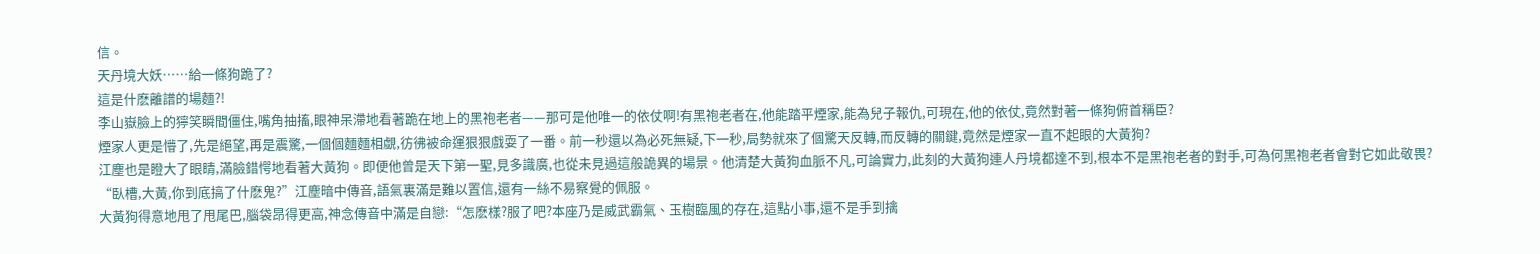信。
天丹境大妖……給一條狗跪了?
這是什麽離譜的場麵?!
李山嶽臉上的獰笑瞬間僵住,嘴角抽搐,眼神呆滯地看著跪在地上的黑袍老者——那可是他唯一的依仗啊!有黑袍老者在,他能踏平煙家,能為兒子報仇,可現在,他的依仗,竟然對著一條狗俯首稱臣?
煙家人更是懵了,先是絕望,再是震驚,一個個麵麵相覷,彷彿被命運狠狠戲耍了一番。前一秒還以為必死無疑,下一秒,局勢就來了個驚天反轉,而反轉的關鍵,竟然是煙家一直不起眼的大黃狗?
江塵也是瞪大了眼睛,滿臉錯愕地看著大黃狗。即便他曾是天下第一聖,見多識廣,也從未見過這般詭異的場景。他清楚大黃狗血脈不凡,可論實力,此刻的大黃狗連人丹境都達不到,根本不是黑袍老者的對手,可為何黑袍老者會對它如此敬畏?
“臥槽,大黃,你到底搞了什麽鬼?”江塵暗中傳音,語氣裏滿是難以置信,還有一絲不易察覺的佩服。
大黃狗得意地甩了甩尾巴,腦袋昂得更高,神念傳音中滿是自戀:“怎麽樣?服了吧?本座乃是威武霸氣、玉樹臨風的存在,這點小事,還不是手到擒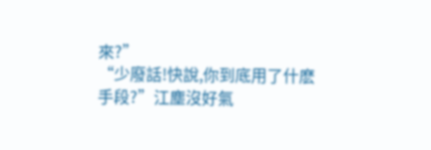來?”
“少廢話!快說,你到底用了什麽手段?”江塵沒好氣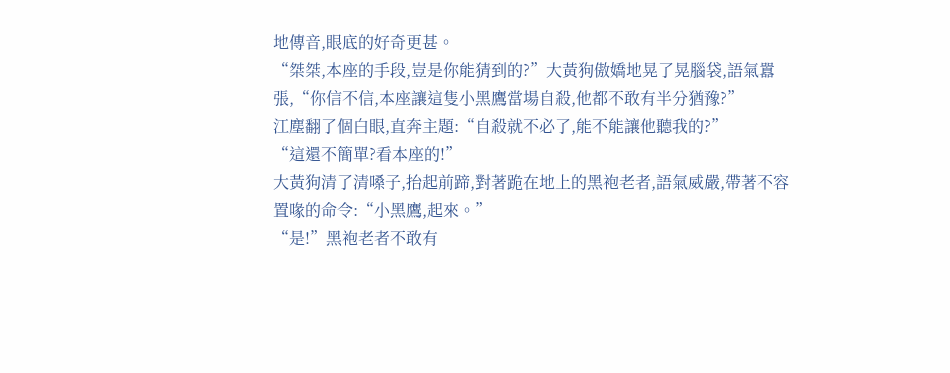地傳音,眼底的好奇更甚。
“桀桀,本座的手段,豈是你能猜到的?”大黃狗傲嬌地晃了晃腦袋,語氣囂張,“你信不信,本座讓這隻小黑鷹當場自殺,他都不敢有半分猶豫?”
江塵翻了個白眼,直奔主題:“自殺就不必了,能不能讓他聽我的?”
“這還不簡單?看本座的!”
大黃狗清了清嗓子,抬起前蹄,對著跪在地上的黑袍老者,語氣威嚴,帶著不容置喙的命令:“小黑鷹,起來。”
“是!”黑袍老者不敢有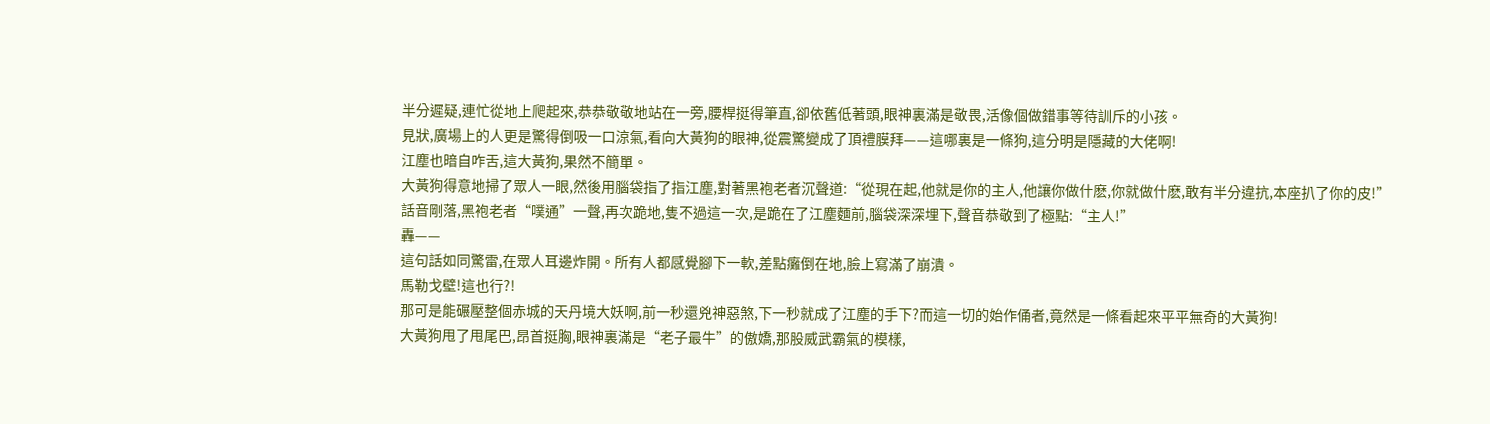半分遲疑,連忙從地上爬起來,恭恭敬敬地站在一旁,腰桿挺得筆直,卻依舊低著頭,眼神裏滿是敬畏,活像個做錯事等待訓斥的小孩。
見狀,廣場上的人更是驚得倒吸一口涼氣,看向大黃狗的眼神,從震驚變成了頂禮膜拜——這哪裏是一條狗,這分明是隱藏的大佬啊!
江塵也暗自咋舌,這大黃狗,果然不簡單。
大黃狗得意地掃了眾人一眼,然後用腦袋指了指江塵,對著黑袍老者沉聲道:“從現在起,他就是你的主人,他讓你做什麽,你就做什麽,敢有半分違抗,本座扒了你的皮!”
話音剛落,黑袍老者“噗通”一聲,再次跪地,隻不過這一次,是跪在了江塵麵前,腦袋深深埋下,聲音恭敬到了極點:“主人!”
轟——
這句話如同驚雷,在眾人耳邊炸開。所有人都感覺腳下一軟,差點癱倒在地,臉上寫滿了崩潰。
馬勒戈壁!這也行?!
那可是能碾壓整個赤城的天丹境大妖啊,前一秒還兇神惡煞,下一秒就成了江塵的手下?而這一切的始作俑者,竟然是一條看起來平平無奇的大黃狗!
大黃狗甩了甩尾巴,昂首挺胸,眼神裏滿是“老子最牛”的傲嬌,那股威武霸氣的模樣,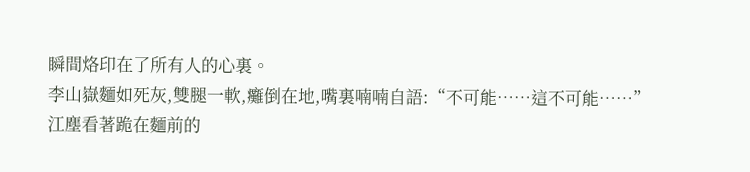瞬間烙印在了所有人的心裏。
李山嶽麵如死灰,雙腿一軟,癱倒在地,嘴裏喃喃自語:“不可能……這不可能……”
江塵看著跪在麵前的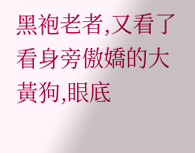黑袍老者,又看了看身旁傲嬌的大黃狗,眼底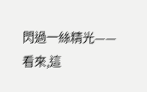閃過一絲精光——看來,這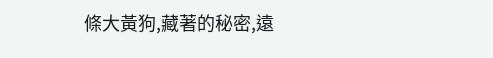條大黃狗,藏著的秘密,遠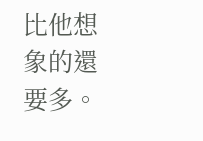比他想象的還要多。